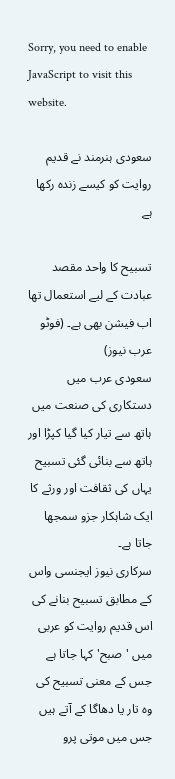Sorry, you need to enable JavaScript to visit this website.

سعودی ہنرمند نے قدیم روایت کو کیسے زندہ رکھا ہے

تسبیح کا واحد مقصد عبادت کے لیے استعمال تھا اب فیشن بھی ہے۔ (فوٹو عرب نیوز)
سعودی عرب میں دستکاری کی صنعت میں ہاتھ سے تیار کیا گیا کپڑا اور ہاتھ سے بنائی گئی تسبیح یہاں کی ثقافت اور ورثے کا ایک شاہکار جزو سمجھا جاتا ہے۔
سرکاری نیوز ایجنسی واس کے مطابق تسبیح بنانے کی اس قدیم روایت کو عربی میں 'صبح' کہا جاتا ہے جس کے معنی تسبیح کی وہ تار یا دھاگا کے آتے ہیں جس میں موتی پرو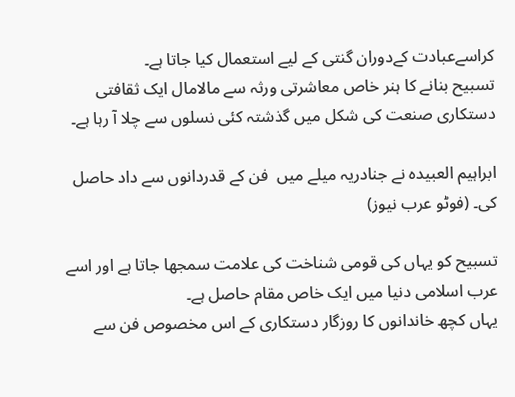کراسےعبادت کےدوران گنتی کے لیے استعمال کیا جاتا ہے۔
تسبیح بنانے کا ہنر خاص معاشرتی ورثہ سے مالامال ایک ثقافتی دستکاری صنعت کی شکل میں گذشتہ کئی نسلوں سے چلا آ رہا ہے۔

ابراہیم العبیدہ نے جنادریہ میلے میں  فن کے قدردانوں سے داد حاصل کی۔ (فوٹو عرب نیوز)

تسبیح کو یہاں کی قومی شناخت کی علامت سمجھا جاتا ہے اور اسے عرب اسلامی دنیا میں ایک خاص مقام حاصل ہے۔
یہاں کچھ خاندانوں کا روزگار دستکاری کے اس مخصوص فن سے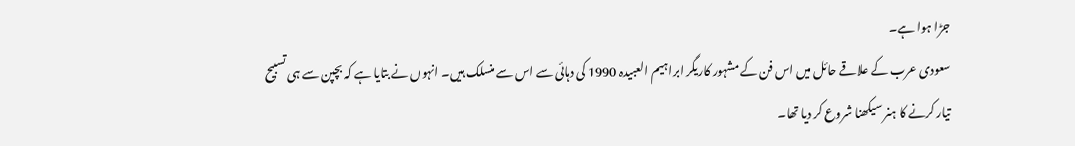جڑا ہوا ہے۔
سعودی عرب کے علاقے حائل میں اس فن کے مشہور کاریگر ابراہیم العبیدہ 1990 کی دہائی سے اس سے منسلک ہیں۔ انہوں نے بتایا ہے کہ بچپن سے ہی تسبیح تیار کرنے کا ہنر سیکھنا شروع کر دیا تھا۔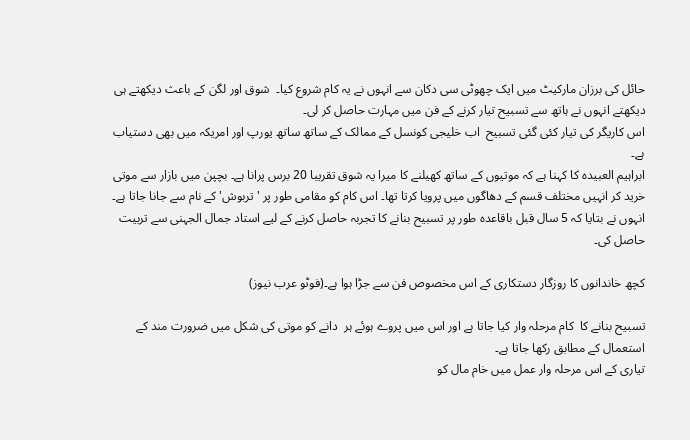حائل کی برزان مارکیٹ میں ایک چھوٹی سی دکان سے انہوں نے یہ کام شروع کیا۔  شوق اور لگن کے باعث دیکھتے ہی دیکھتے انہوں نے ہاتھ سے تسبیح تیار کرنے کے فن میں مہارت حاصل کر لی۔
اس کاریگر کی تیار کئی گئی تسبیح  اب خلیجی کونسل کے ممالک کے ساتھ ساتھ یورپ اور امریکہ میں بھی دستیاب ہے۔
ابراہیم العبیدہ کا کہنا ہے کہ موتیوں کے ساتھ کھیلنے کا میرا یہ شوق تقریبا 20 برس پرانا ہے۔ بچپن میں بازار سے موتی خرید کر انہیں مختلف قسم کے دھاگوں میں پرویا کرتا تھا۔ اس کام کو مقامی طور پر 'تربوش' کے نام سے جانا جاتا ہے۔
انہوں نے بتایا کہ 5 سال قبل باقاعدہ طور پر تسبیح بنانے کا تجربہ حاصل کرنے کے لیے استاد جمال الجہنی سے تربیت حاصل کی۔

کچھ خاندانوں کا روزگار دستکاری کے اس مخصوص فن سے جڑا ہوا ہے۔(فوٹو عرب نیوز)

تسبیح بنانے کا  کام مرحلہ وار کیا جاتا ہے اور اس میں پروے ہوئے ہر  دانے کو موتی کی شکل میں ضرورت مند کے استعمال کے مطابق رکھا جاتا ہے۔
تیاری کے اس مرحلہ وار عمل میں خام مال کو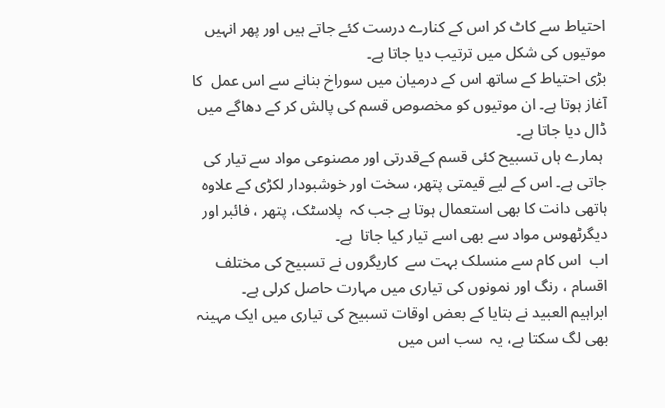احتیاط سے کاٹ کر اس کے کنارے درست کئے جاتے ہیں اور پھر انہیں موتیوں کی شکل میں ترتیب دیا جاتا ہے۔
بڑی احتیاط کے ساتھ اس کے درمیان میں سوراخ بنانے سے اس عمل  کا آغاز ہوتا ہے۔ ان موتیوں کو مخصوص قسم کی پالش کر کے دھاگے میں ڈال دیا جاتا ہے۔
 ہمارے ہاں تسبیح کئی قسم کےقدرتی اور مصنوعی مواد سے تیار کی جاتی ہے۔ اس کے لیے قیمتی پتھر، سخت اور خوشبودار لکڑی کے علاوہ ہاتھی دانت کا بھی استعمال ہوتا ہے جب کہ  پلاسٹک، پتھر ، فائبر اور  دیگرٹھوس مواد سے بھی اسے تیار کیا جاتا  ہے۔
اب  اس کام سے منسلک بہت سے  کاریگروں نے تسبیح کی مختلف اقسام ، رنگ اور نمونوں کی تیاری میں مہارت حاصل کرلی ہے۔
ابراہیم العبید نے بتایا کے بعض اوقات تسبیح کی تیاری میں ایک مہینہ بھی لگ سکتا ہے، یہ  سب اس میں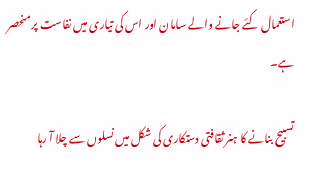استعمال کئے جانے والے سامان اور اس کی تیاری میں نفاست پر منحصر ہے۔

تسبیح بنانے کا ہنر ثقافتی دستکاری کی شکل میں نسلوں سے چلا آ رہا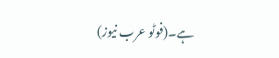ہے۔(فوٹو عرب نیوز)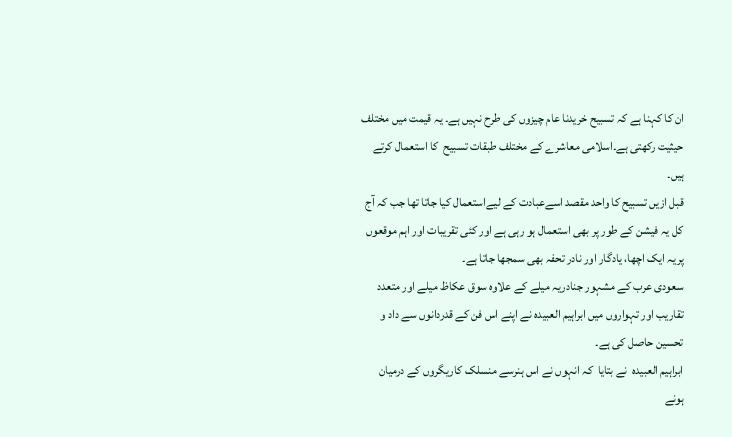ان کا کہنا ہے کہ تسبیح خریدنا عام چیزوں کی طرح نہیں ہے۔ یہ قیمت میں مختلف حیثیت رکھتی ہے۔اسلامی معاشرے کے مختلف طبقات تسبیح  کا استعمال کرتے ہیں۔
قبل ازیں تسبیح کا واحد مقصد اسےعبادت کے لیےاستعمال کیا جاتا تھا جب کہ آج کل یہ فیشن کے طور پر بھی استعمال ہو رہی ہے اور کئی تقریبات اور اہم موقعوں پریہ ایک اچھا، یادگار اور نادر تحفہ بھی سمجھا جاتا ہے۔
سعودی عرب کے مشہور جنادریہ میلے کے علاوہ سوق عکاظ میلے اور متعدد تقاریب اور تہواروں میں ابراہیم العبیدہ نے اپنے اس فن کے قدردانوں سے داد و تحسین حاصل کی ہے۔
ابراہیم العبیدہ  نے بتایا  کہ انہوں نے اس ہنرسے منسلک کاریگروں کے درمیان ہونے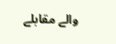والے مقابلے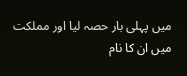میں پہلی بار حصہ لیا اور مملکت میں ان کا نام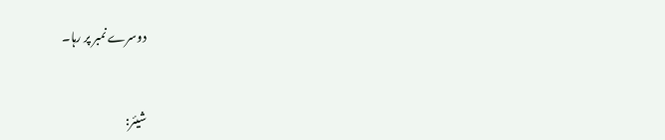دوسرے نمبر پر رہا۔


شیئر: